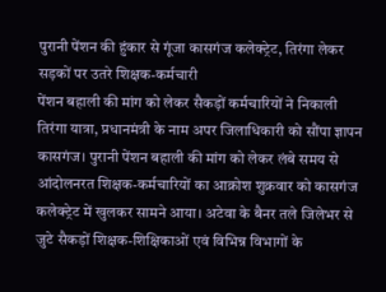पुरानी पेंशन की हुंकार से गूंजा कासगंज कलेक्ट्रेट, तिरंगा लेकर सड़कों पर उतरे शिक्षक-कर्मचारी
पेंशन बहाली की मांग को लेकर सैकड़ों कर्मचारियों ने निकाली तिरंगा यात्रा, प्रधानमंत्री के नाम अपर जिलाधिकारी को सौंपा ज्ञापन
कासगंज। पुरानी पेंशन बहाली की मांग को लेकर लंबे समय से आंदोलनरत शिक्षक-कर्मचारियों का आक्रोश शुक्रवार को कासगंज कलेक्ट्रेट में खुलकर सामने आया। अटेवा के बैनर तले जिलेभर से जुटे सैकड़ों शिक्षक-शिक्षिकाओं एवं विभिन्न विभागों के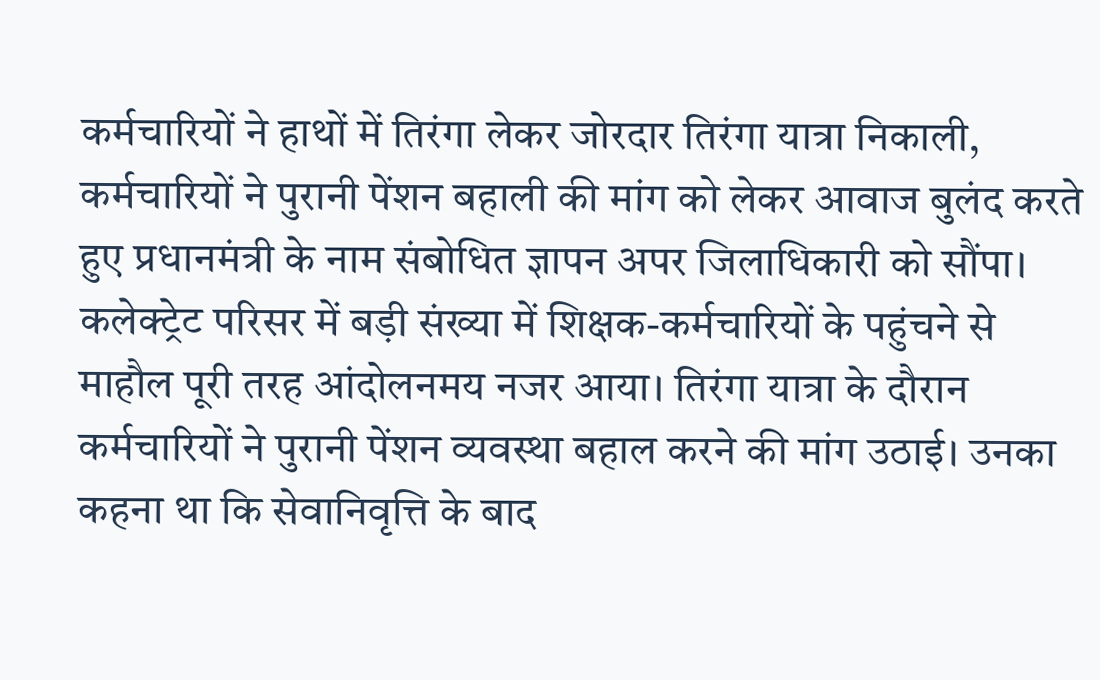कर्मचारियों ने हाथों में तिरंगा लेकर जोरदार तिरंगा यात्रा निकाली, कर्मचारियों ने पुरानी पेंशन बहाली की मांग को लेकर आवाज बुलंद करते हुए प्रधानमंत्री के नाम संबोधित ज्ञापन अपर जिलाधिकारी को सौंपा।
कलेक्ट्रेट परिसर में बड़ी संख्या में शिक्षक-कर्मचारियों के पहुंचने से माहौल पूरी तरह आंदोलनमय नजर आया। तिरंगा यात्रा के दौरान कर्मचारियों ने पुरानी पेंशन व्यवस्था बहाल करने की मांग उठाई। उनका कहना था कि सेवानिवृत्ति के बाद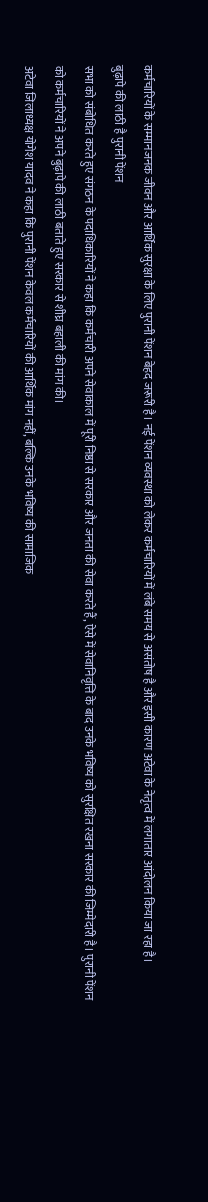कर्मचारियों के सम्मानजनक जीवन और आर्थिक सुरक्षा के लिए पुरानी पेंशन बेहद जरूरी है। नई पेंशन व्यवस्था को लेकर कर्मचारियों में लंबे समय से असंतोष है और इसी कारण अटेवा के नेतृत्व में लगातार आंदोलन किया जा रहा है।
बुढ़ापे की लाठी है पुरानी पेंशन
सभा को संबोधित करते हुए संगठन के पदाधिकारियों ने कहा कि कर्मचारी अपने सेवाकाल में पूरी निष्ठा से सरकार और जनता की सेवा करते हैं, ऐसे में सेवानिवृत्ति के बाद उनके भविष्य को सुरक्षित रखना सरकार की जिम्मेदारी है। पुरानी पेंशन को कर्मचारियों ने अपने बुढ़ापे की लाठी बताते हुए सरकार से शीघ्र बहाली की मांग की।
अटेवा जिलाध्यक्ष योगेश यादव ने कहा कि पुरानी पेंशन केवल कर्मचारियों की आर्थिक मांग नहीं, बल्कि उनके भविष्य की सामाजिक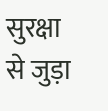सुरक्षा से जुड़ा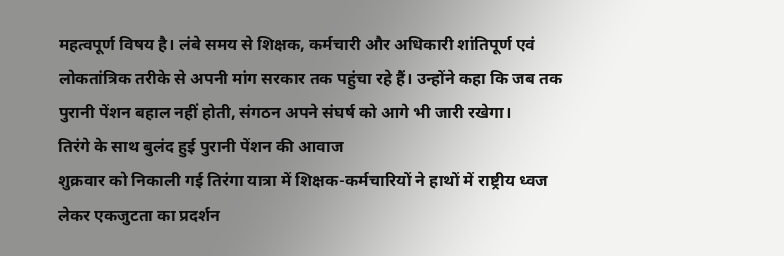महत्वपूर्ण विषय है। लंबे समय से शिक्षक, कर्मचारी और अधिकारी शांतिपूर्ण एवं लोकतांत्रिक तरीके से अपनी मांग सरकार तक पहुंचा रहे हैं। उन्होंने कहा कि जब तक पुरानी पेंशन बहाल नहीं होती, संगठन अपने संघर्ष को आगे भी जारी रखेगा।
तिरंगे के साथ बुलंद हुई पुरानी पेंशन की आवाज
शुक्रवार को निकाली गई तिरंगा यात्रा में शिक्षक-कर्मचारियों ने हाथों में राष्ट्रीय ध्वज लेकर एकजुटता का प्रदर्शन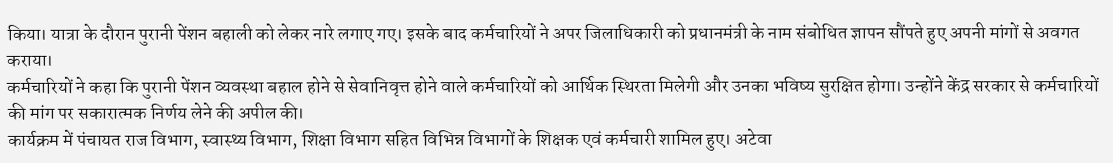किया। यात्रा के दौरान पुरानी पेंशन बहाली को लेकर नारे लगाए गए। इसके बाद कर्मचारियों ने अपर जिलाधिकारी को प्रधानमंत्री के नाम संबोधित ज्ञापन सौंपते हुए अपनी मांगों से अवगत कराया।
कर्मचारियों ने कहा कि पुरानी पेंशन व्यवस्था बहाल होने से सेवानिवृत्त होने वाले कर्मचारियों को आर्थिक स्थिरता मिलेगी और उनका भविष्य सुरक्षित होगा। उन्होंने केंद्र सरकार से कर्मचारियों की मांग पर सकारात्मक निर्णय लेने की अपील की।
कार्यक्रम में पंचायत राज विभाग, स्वास्थ्य विभाग, शिक्षा विभाग सहित विभिन्न विभागों के शिक्षक एवं कर्मचारी शामिल हुए। अटेवा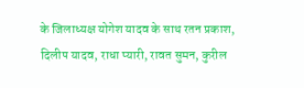के जिलाध्यक्ष योगेश यादव के साथ रतन प्रकाश, दिलीप यादव, राधा प्यारी, रावत सुमन, कुरील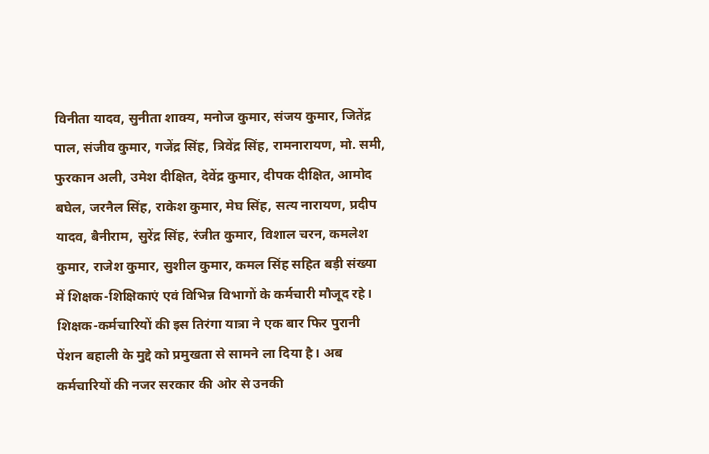विनीता यादव, सुनीता शाक्य, मनोज कुमार, संजय कुमार, जितेंद्र पाल, संजीव कुमार, गजेंद्र सिंह, त्रिवेंद्र सिंह, रामनारायण, मो. समी, फुरकान अली, उमेश दीक्षित, देवेंद्र कुमार, दीपक दीक्षित, आमोद बघेल, जरनैल सिंह, राकेश कुमार, मेघ सिंह, सत्य नारायण, प्रदीप यादव, बैनीराम, सुरेंद्र सिंह, रंजीत कुमार, विशाल चरन, कमलेश कुमार, राजेश कुमार, सुशील कुमार, कमल सिंह सहित बड़ी संख्या में शिक्षक-शिक्षिकाएं एवं विभिन्न विभागों के कर्मचारी मौजूद रहे।
शिक्षक-कर्मचारियों की इस तिरंगा यात्रा ने एक बार फिर पुरानी पेंशन बहाली के मुद्दे को प्रमुखता से सामने ला दिया है। अब कर्मचारियों की नजर सरकार की ओर से उनकी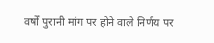वर्षों पुरानी मांग पर होने वाले निर्णय पर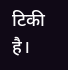टिकी है।